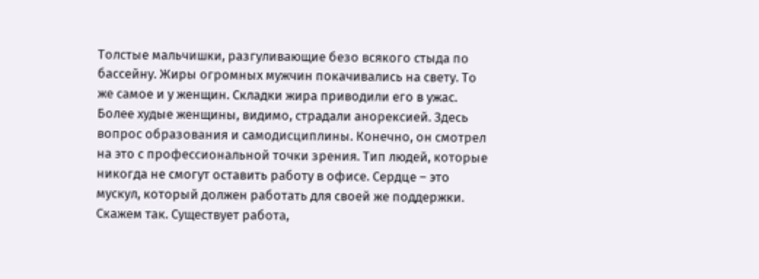Толстые мальчишки, разгуливающие безо всякого стыда по бассейну. Жиры огромных мужчин покачивались на свету. То же самое и у женщин. Складки жира приводили его в ужас. Более худые женщины, видимо, страдали анорексией. Здесь вопрос образования и самодисциплины. Конечно, он смотрел на это с профессиональной точки зрения. Тип людей, которые никогда не смогут оставить работу в офисе. Сердце – это мускул, который должен работать для своей же поддержки. Скажем так. Существует работа,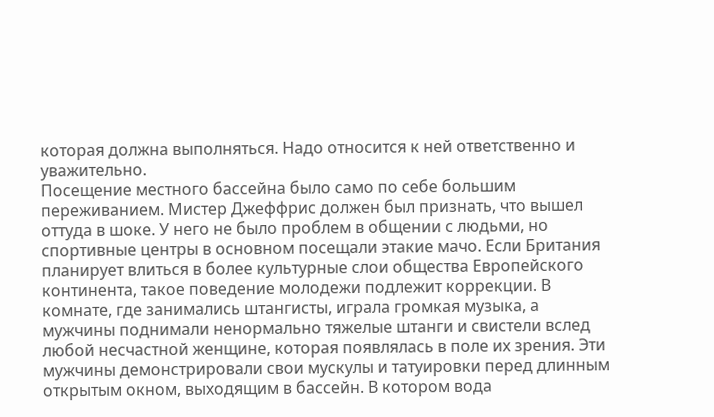которая должна выполняться. Надо относится к ней ответственно и уважительно.
Посещение местного бассейна было само по себе большим переживанием. Мистер Джеффрис должен был признать, что вышел оттуда в шоке. У него не было проблем в общении с людьми, но спортивные центры в основном посещали этакие мачо. Если Британия планирует влиться в более культурные слои общества Европейского континента, такое поведение молодежи подлежит коррекции. В комнате, где занимались штангисты, играла громкая музыка, а мужчины поднимали ненормально тяжелые штанги и свистели вслед любой несчастной женщине, которая появлялась в поле их зрения. Эти мужчины демонстрировали свои мускулы и татуировки перед длинным открытым окном, выходящим в бассейн. В котором вода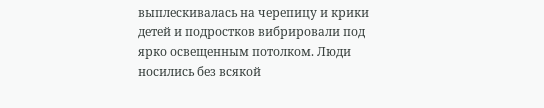выплескивалась на черепицу и крики детей и подростков вибрировали под ярко освещенным потолком. Люди носились без всякой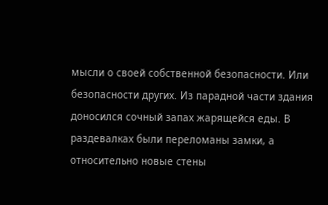мысли о своей собственной безопасности. Или безопасности других. Из парадной части здания доносился сочный запах жарящейся еды. В раздевалках были переломаны замки, а относительно новые стены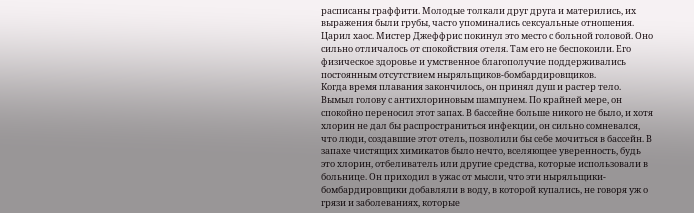расписаны граффити. Молодые толкали друг друга и матерились, их выражения были грубы, часто упоминались сексуальные отношения. Царил хаос. Мистер Джеффрис покинул это место с больной головой. Оно сильно отличалось от спокойствия отеля. Там его не беспокоили. Его физическое здоровье и умственное благополучие поддерживались постоянным отсутствием ныряльщиков-бомбардировщиков.
Когда время плавания закончилось, он принял душ и растер тело. Вымыл голову с антихлориновым шампунем. По крайней мере, он спокойно переносил этот запах. В бассейне больше никого не было, и хотя хлорин не дал бы распространиться инфекции, он сильно сомневался, что люди, создавшие этот отель, позволили бы себе мочиться в бассейн. В запахе чистящих химикатов было нечто, вселяющее уверенность, будь это хлорин, отбеливатель или другие средства, которые использовали в больнице. Он приходил в ужас от мысли, что эти ныряльщики-бомбардировщики добавляли в воду, в которой купались, не говоря уж о грязи и заболеваниях, которые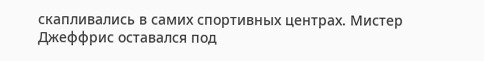скапливались в самих спортивных центрах. Мистер Джеффрис оставался под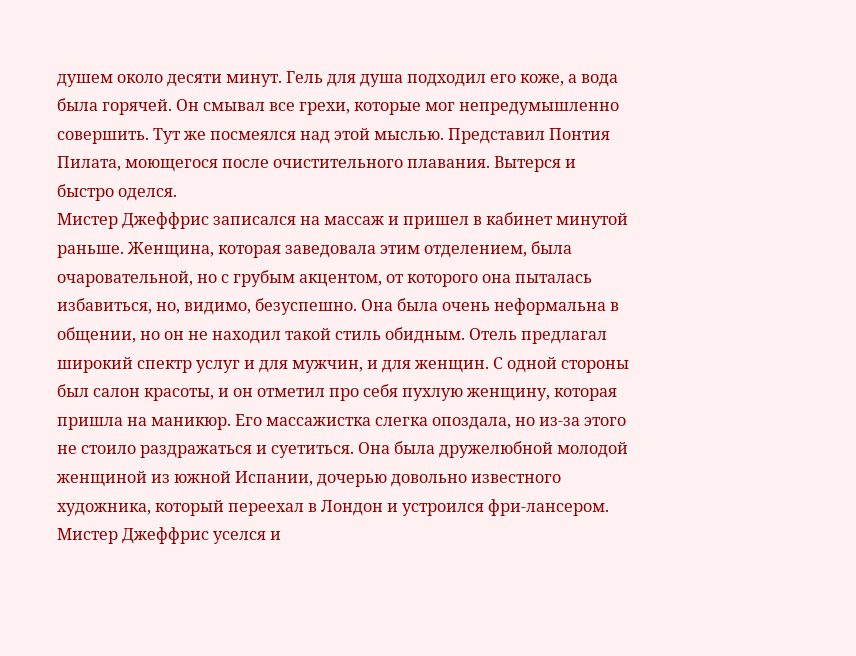душем около десяти минут. Гель для душа подходил его коже, а вода была горячей. Он смывал все грехи, которые мог непредумышленно совершить. Тут же посмеялся над этой мыслью. Представил Понтия Пилата, моющегося после очистительного плавания. Вытерся и быстро оделся.
Мистер Джеффрис записался на массаж и пришел в кабинет минутой раньше. Женщина, которая заведовала этим отделением, была очаровательной, но с грубым акцентом, от которого она пыталась избавиться, но, видимо, безуспешно. Она была очень неформальна в общении, но он не находил такой стиль обидным. Отель предлагал широкий спектр услуг и для мужчин, и для женщин. С одной стороны был салон красоты, и он отметил про себя пухлую женщину, которая пришла на маникюр. Его массажистка слегка опоздала, но из-за этого не стоило раздражаться и суетиться. Она была дружелюбной молодой женщиной из южной Испании, дочерью довольно известного художника, который переехал в Лондон и устроился фри-лансером. Мистер Джеффрис уселся и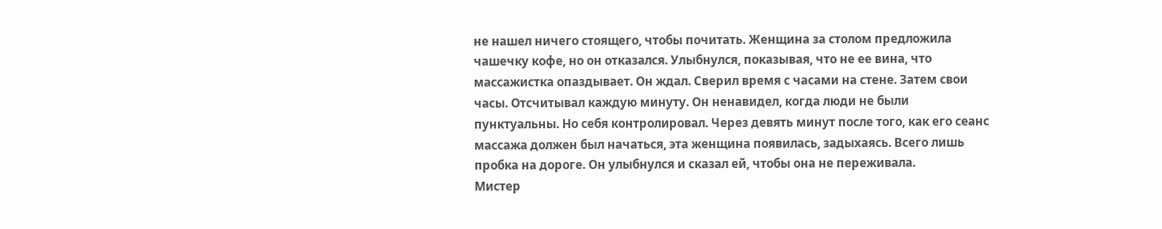не нашел ничего стоящего, чтобы почитать. Женщина за столом предложила чашечку кофе, но он отказался. Улыбнулся, показывая, что не ее вина, что массажистка опаздывает. Он ждал. Сверил время с часами на стене. Затем свои часы. Отсчитывал каждую минуту. Он ненавидел, когда люди не были пунктуальны. Но себя контролировал. Через девять минут после того, как его сеанс массажа должен был начаться, эта женщина появилась, задыхаясь. Всего лишь пробка на дороге. Он улыбнулся и сказал ей, чтобы она не переживала.
Мистер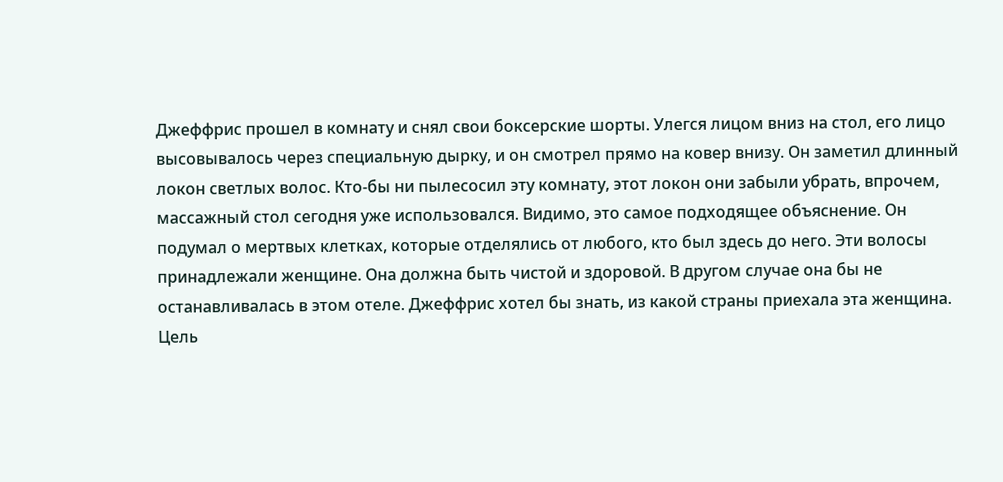Джеффрис прошел в комнату и снял свои боксерские шорты. Улегся лицом вниз на стол, его лицо высовывалось через специальную дырку, и он смотрел прямо на ковер внизу. Он заметил длинный локон светлых волос. Кто-бы ни пылесосил эту комнату, этот локон они забыли убрать, впрочем, массажный стол сегодня уже использовался. Видимо, это самое подходящее объяснение. Он подумал о мертвых клетках, которые отделялись от любого, кто был здесь до него. Эти волосы принадлежали женщине. Она должна быть чистой и здоровой. В другом случае она бы не останавливалась в этом отеле. Джеффрис хотел бы знать, из какой страны приехала эта женщина. Цель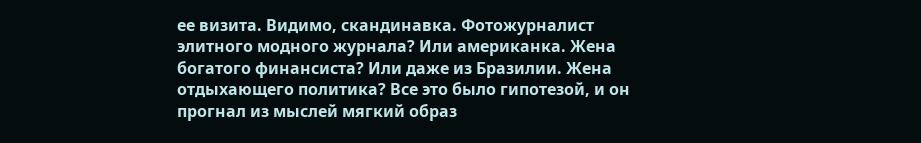ее визита. Видимо, скандинавка. Фотожурналист элитного модного журнала? Или американка. Жена богатого финансиста? Или даже из Бразилии. Жена отдыхающего политика? Все это было гипотезой, и он прогнал из мыслей мягкий образ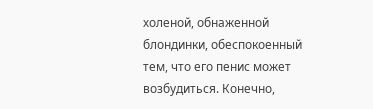холеной, обнаженной блондинки, обеспокоенный тем, что его пенис может возбудиться. Конечно,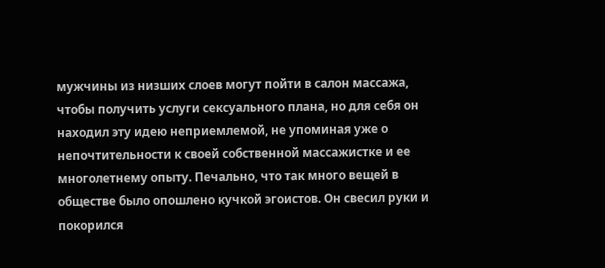мужчины из низших слоев могут пойти в салон массажа, чтобы получить услуги сексуального плана, но для себя он находил эту идею неприемлемой, не упоминая уже о непочтительности к своей собственной массажистке и ее многолетнему опыту. Печально, что так много вещей в обществе было опошлено кучкой эгоистов. Он свесил руки и покорился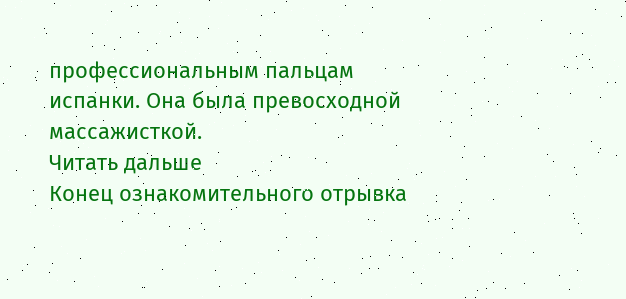профессиональным пальцам испанки. Она была превосходной массажисткой.
Читать дальше
Конец ознакомительного отрывка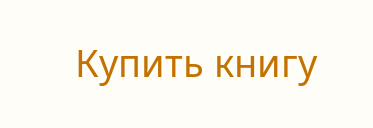Купить книгу